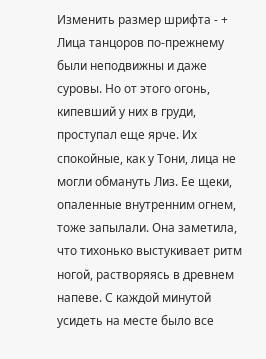Изменить размер шрифта - +
Лица танцоров по-прежнему были неподвижны и даже суровы. Но от этого огонь, кипевший у них в груди, проступал еще ярче. Их спокойные, как у Тони, лица не могли обмануть Лиз. Ее щеки, опаленные внутренним огнем, тоже запылали. Она заметила, что тихонько выстукивает ритм ногой, растворяясь в древнем напеве. С каждой минутой усидеть на месте было все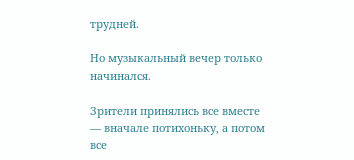трудней.

Но музыкальный вечер только начинался.

Зрители принялись все вместе — вначале потихоньку, а потом все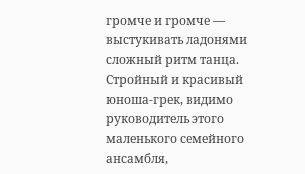громче и громче — выстукивать ладонями сложный ритм танца. Стройный и красивый юноша-грек, видимо руководитель этого маленького семейного ансамбля,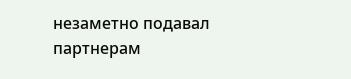незаметно подавал партнерам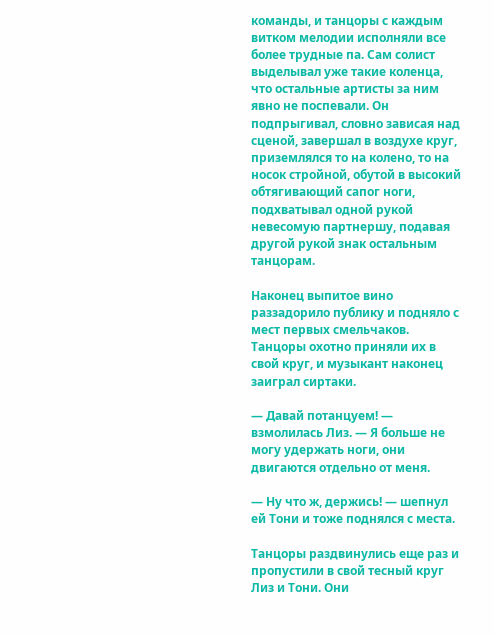команды, и танцоры с каждым витком мелодии исполняли все более трудные па. Сам солист выделывал уже такие коленца, что остальные артисты за ним явно не поспевали. Он подпрыгивал, словно зависая над сценой, завершал в воздухе круг, приземлялся то на колено, то на носок стройной, обутой в высокий обтягивающий сапог ноги, подхватывал одной рукой невесомую партнершу, подавая другой рукой знак остальным танцорам.

Наконец выпитое вино раззадорило публику и подняло с мест первых смельчаков. Танцоры охотно приняли их в свой круг, и музыкант наконец заиграл сиртаки.

— Давай потанцуем! — взмолилась Лиз. — Я больше не могу удержать ноги, они двигаются отдельно от меня.

— Ну что ж, держись! — шепнул ей Тони и тоже поднялся с места.

Танцоры раздвинулись еще раз и пропустили в свой тесный круг Лиз и Тони. Они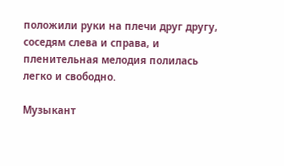положили руки на плечи друг другу, соседям слева и справа, и пленительная мелодия полилась легко и свободно.

Музыкант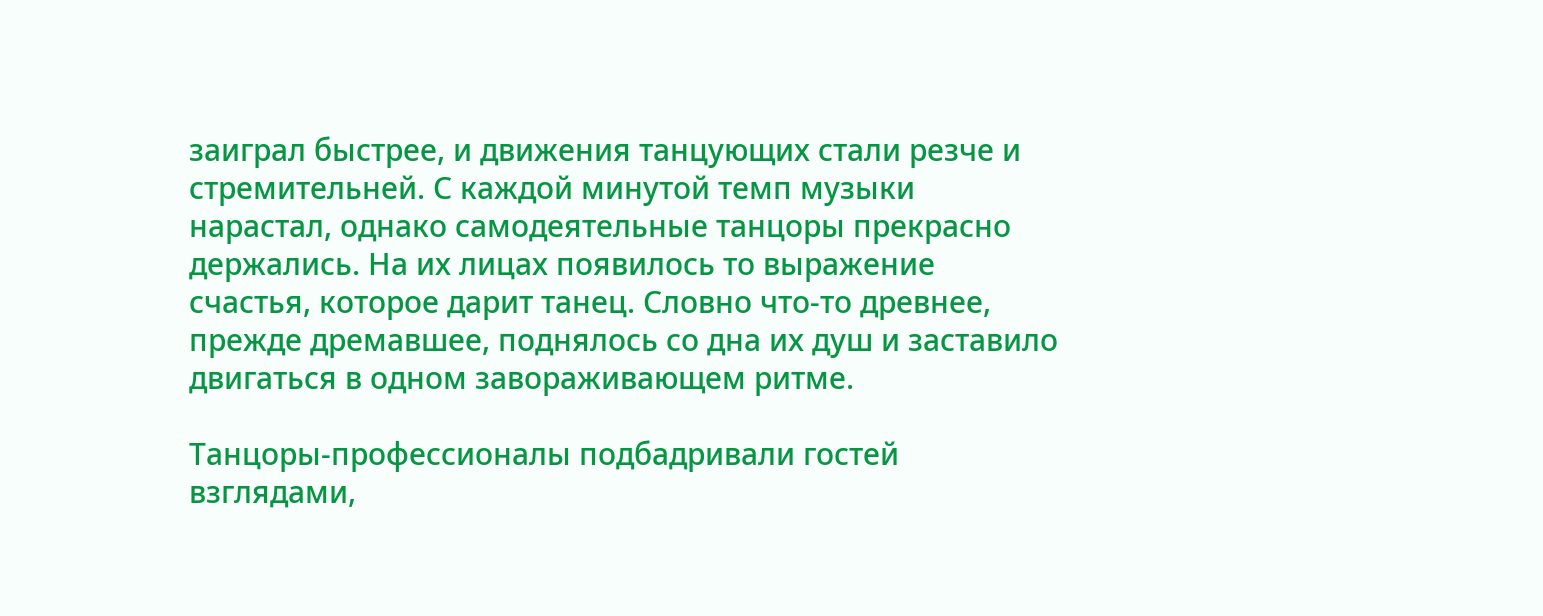заиграл быстрее, и движения танцующих стали резче и стремительней. С каждой минутой темп музыки нарастал, однако самодеятельные танцоры прекрасно держались. На их лицах появилось то выражение счастья, которое дарит танец. Словно что-то древнее, прежде дремавшее, поднялось со дна их душ и заставило двигаться в одном завораживающем ритме.

Танцоры-профессионалы подбадривали гостей взглядами,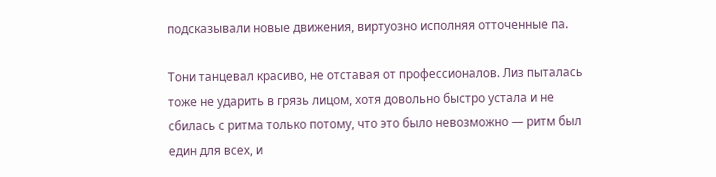подсказывали новые движения, виртуозно исполняя отточенные па.

Тони танцевал красиво, не отставая от профессионалов. Лиз пыталась тоже не ударить в грязь лицом, хотя довольно быстро устала и не сбилась с ритма только потому, что это было невозможно — ритм был един для всех, и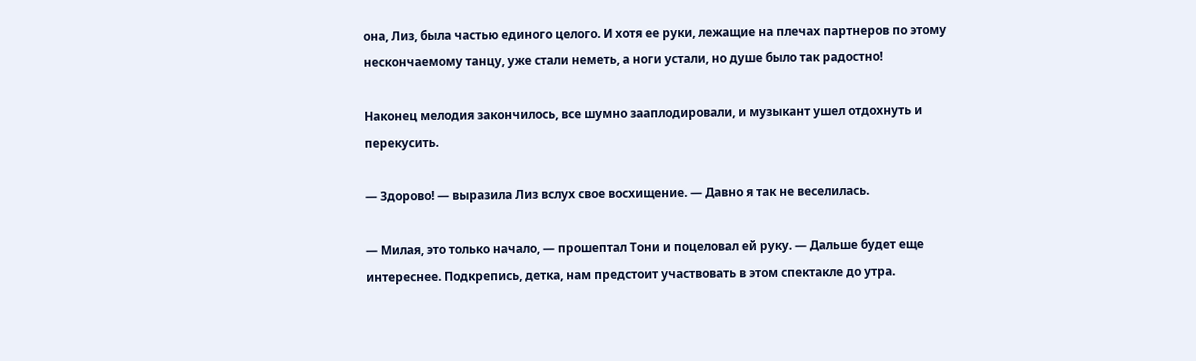она, Лиз, была частью единого целого. И хотя ее руки, лежащие на плечах партнеров по этому нескончаемому танцу, уже стали неметь, а ноги устали, но душе было так радостно!

Наконец мелодия закончилось, все шумно зааплодировали, и музыкант ушел отдохнуть и перекусить.

— Здорово! — выразила Лиз вслух свое восхищение. — Давно я так не веселилась.

— Милая, это только начало, — прошептал Тони и поцеловал ей руку. — Дальше будет еще интереснее. Подкрепись, детка, нам предстоит участвовать в этом спектакле до утра.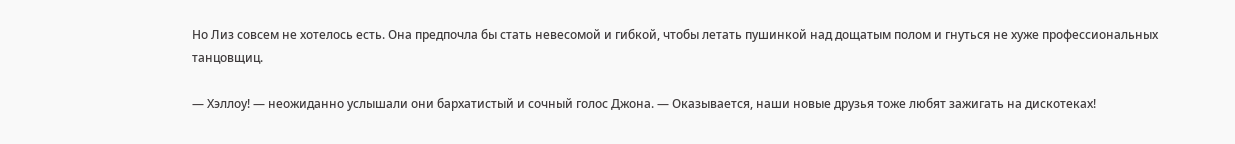Но Лиз совсем не хотелось есть. Она предпочла бы стать невесомой и гибкой, чтобы летать пушинкой над дощатым полом и гнуться не хуже профессиональных танцовщиц.

— Хэллоу! — неожиданно услышали они бархатистый и сочный голос Джона. — Оказывается, наши новые друзья тоже любят зажигать на дискотеках!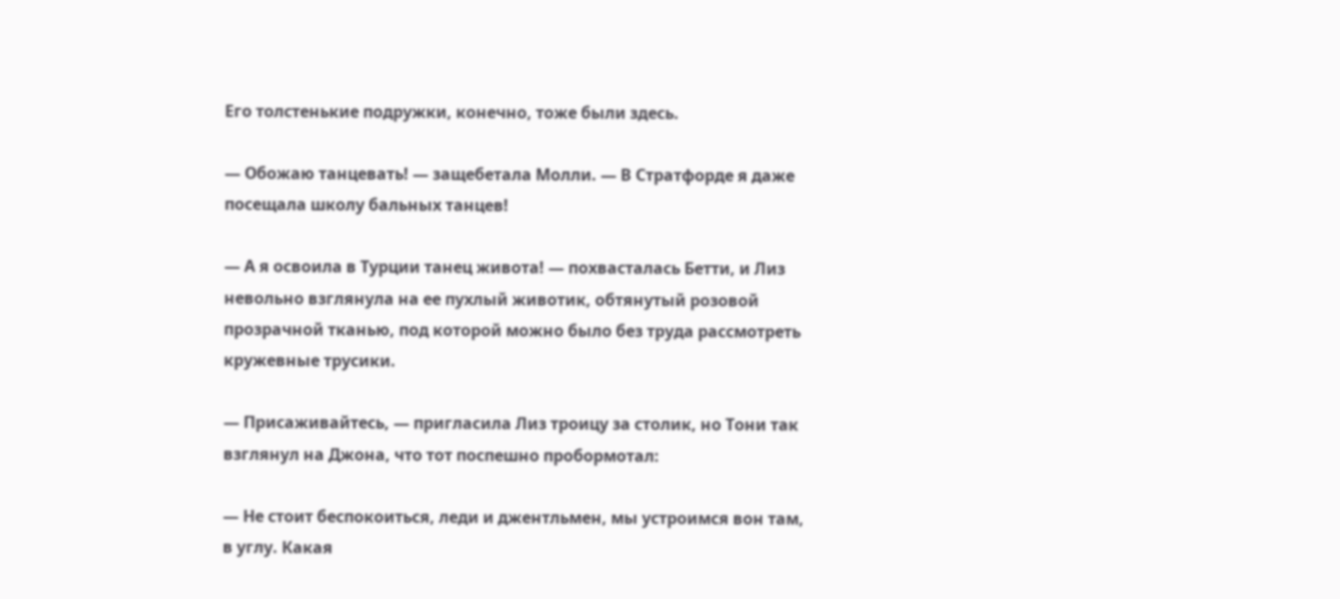Его толстенькие подружки, конечно, тоже были здесь.

— Обожаю танцевать! — защебетала Молли. — В Стратфорде я даже посещала школу бальных танцев!

— А я освоила в Турции танец живота! — похвасталась Бетти, и Лиз невольно взглянула на ее пухлый животик, обтянутый розовой прозрачной тканью, под которой можно было без труда рассмотреть кружевные трусики.

— Присаживайтесь, — пригласила Лиз троицу за столик, но Тони так взглянул на Джона, что тот поспешно пробормотал:

— Не стоит беспокоиться, леди и джентльмен, мы устроимся вон там, в углу. Какая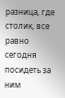разница, где столик, все равно сегодня посидеть за ним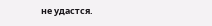не удастся.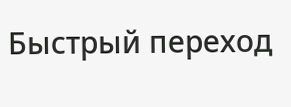Быстрый переход